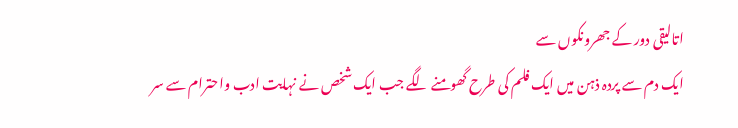اتالیقی دور کے جھرونکوں سے
ایک دم سے پردہ ذہن میں ایک فلم کی طرح گھومنے لگے جب ایک شخص نے نہایت ادب واحترام سے سر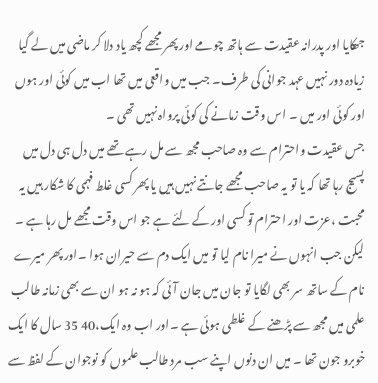جھکایا اور پدرانہ عقیدت سے ہاتھ چومے اور پھر مجھے کچھ یاد دلا کر ماضی میں لے گیا زیادہ دور نہیں عہد جوانی کی طرف۔ جب میں واقعی میں تھا اب میں کوئی اور ہوں اور کوئی اور میں ۔ اس وقت زمانے کی کوئی پرواہ نہیں تھی ۔
جس عقیدت واحترام سے وہ صاحب مجھ سے مل رہے تھے میں دل ہی دل میں پسیج رہا تھا کہ یا تو یہ صاحب مجھے جانتے نہیں ہیں یا پھر کسی غلط فہمی کا شکار ہیں یہ محبت ،عزت اور احترام تو کسی اور کے لئے ہے جو اس وقت مجھے مل رہا ہے ۔ لیکن جب انہوں نے میرا نام لیا تو میں ایک دم سے حیران ہوا ۔اور پھر میرے نام کے ساتھ سر بھی لگایا تو جان میں جان آئی کہ ہو نہ ہو ان سے بھی زمانہ طالب علمی میں مجھ سے پڑھنے کے غلطی ہوئی ہے ۔اور اب وہ ایک،40 35 سال کا ایک خوبرو جون تھا ۔ میں ان دنوں اپنے سب مرد طالب علموں کو نوجوان کے لفظ سے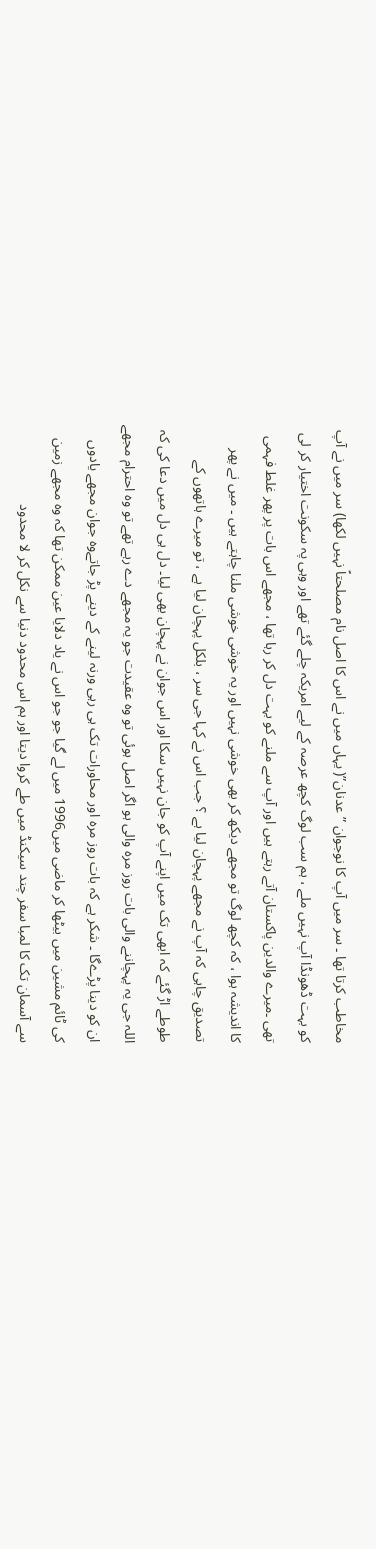مخاطب کرتا تھا ۔ سر میں آپ کا نوجوان ” عدنان”( یہاں میں نے اس کا اصل نام مصلحتاً نہیں لکھا) سر میں نے آپ کو بہت ڈھونڈا آپ نہیں ملے ، ہم سب لوگ کچھ عرصہ کے لیے امریکہ چلے گئے تھے اور وہی پہ سکونت اختیار کر لی تھی ۔میرے والدین پاکستان آتے رہتے ہیں اور آپ سے ملنے کو بہت دل کر رہا تھا ، مجھے اس بات پر پھر غلط فہمی کا اندیشہ ہوا ، کہ کچھ لوگ تو مجھے دیکھ کر بھی خوشی نہیں اور یہ خوشی خوشی ملنا چاہتے ہیں ۔ میں نے پھر تصدیق چاہی کہ آپ نے مجھے پہچان لیا ہے ؟ جب اس نے کہا جی سر ، بلکل پہچان لیا ہے ، تو میرے ہاتھوں کے طوطے اڑ گئے کہ ابھی تک میں اپنے آپ کو جان نہیں سکا اور اس جوان نے پہچان بھی لیا۔ دل ہی دل میں دعا کی کہ اللہ جی یہ پہچاننے والی بات روز مرہ والی ہو اگر اصل ہوئی تو وہ عقیدت جو یہ مجھے دے رہے تھے تو وہ احترام مجھے ان کو دینا پڑےگا ۔ شکر ہے کہ بات روز مرہ اور محاورات تک ہی رہی ورنہ لینے کے دینے پڑ جاتےوہ جوان مجھے یادوں کی ٹائم مشین میں بیٹھا کر ماضی میں1996 میں لے گیا جو جو اس نے یاد دلایا عین ممکن تھا کہ وہ مجھے زمین سے آسمان تک کا لمبا سفر چند سیکنڈ میں طے کروا دیتا اور ہم اس محدود دنیا سے نکل کر لا محدود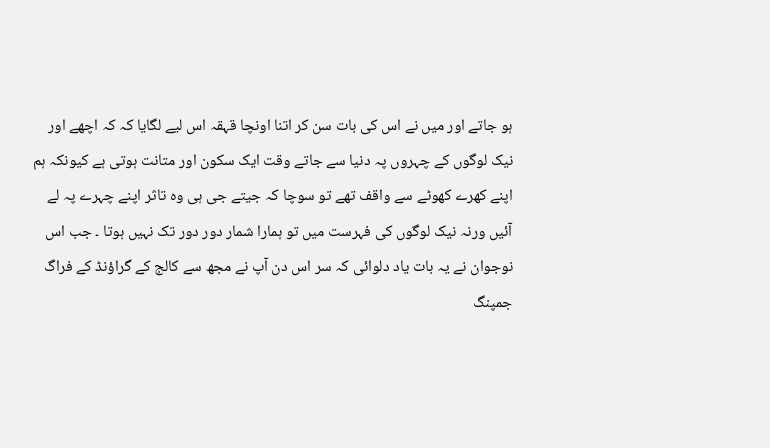ہو جاتے اور میں نے اس کی بات سن کر اتنا اونچا قہقہ اس لیے لگایا کہ کہ اچھے اور نیک لوگوں کے چہروں پہ دنیا سے جاتے وقت ایک سکون اور متانت ہوتی ہے کیونکہ ہم اپنے کھرے کھوٹے سے واقف تھے تو سوچا کہ جیتے جی ہی وہ تاثر اپنے چہرے پہ لے آئیں ورنہ نیک لوگوں کی فہرست میں تو ہمارا شمار دور دور تک نہیں ہوتا ۔ جب اس نوجوان نے یہ بات یاد دلوائی کہ سر اس دن آپ نے مجھ سے کالج کے گراؤنڈ کے فراگ جمپنگ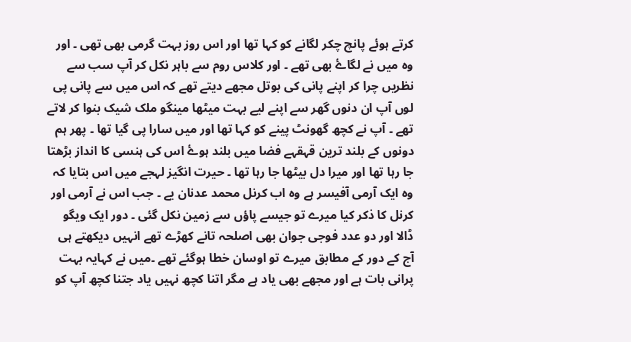کرتے ہوئے پانچ چکر لگانے کو کہا تھا اور اس روز بہت گرمی بھی تھی ۔ اور وہ میں نے لگاۓ بھی تھے ۔ اور کلاس روم سے باہر نکل کر آپ سب سے نظریں چرا کر اپنے پانی کی بوتل مجھے دیتے تھے کہ اس میں سے پانی پی لوں آپ ان دنوں گھر سے اپنے لیے بہت میٹھا مینگو ملک شیک بنوا کر لاتے تھے ۔ آپ نے کچھ گھونٹ پینے کو کہا تھا اور میں سارا پی گیا تھا ۔ پھر ہم دونوں کے بلند ترین قہقہے فضا میں بلند ہوۓ اس کی ہنسی کا انداز بڑھتا جا رہا تھا اور میرا دل بیٹھا جا رہا تھا ۔ حیرت انگیز لہجے میں اس بتایا کہ وہ ایک آرمی آفیسر ہے وہ اب کرنل محمد عدنان یے ۔ جب اس نے آرمی اور کرنل کا ذکر کیا میرے تو جیسے پاؤں سے زمین نکل گئی ۔ دور ایک ویگو ڈالا اور دو عدد فوجی جوان بھی اصلحہ تانے کھڑے تھے انہیں دیکھتے ہی آج کے دور کے مطابق میرے تو اوسان خطا ہوگئے تھے ۔میں نے کہایہ بہت پرانی بات ہے اور مجھے بھی یاد ہے مگر اتنا کچھ نہیں یاد جتنا کچھ آپ کو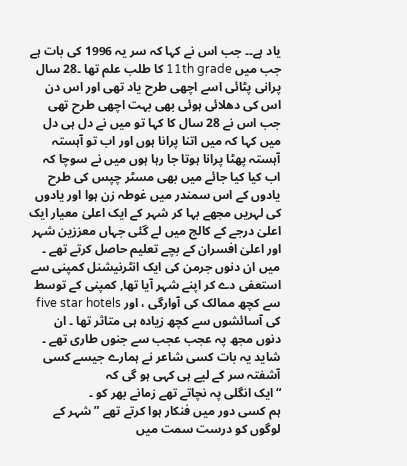یاد ہے۔۔ جب اس نے کہا کہ سر یہ 1996 کی بات ہے جب میں 11th grade کا طلب علم تھا ۔28 سال پرانی پٹائی اسے اچھی طرح یاد تھی اور اس دن اس کی دھلائی ہوئی بھی بہت اچھی طرح تھی جب اس نے 28 سال کا کہا تو میں نے دل ہی دل میں کہا کہ میں اتنا پرانا ہوں اور اب تو آہستہ آہستہ پھٹا پرانا ہوتا جا رہا ہوں میں نے سوچا کہ اب کیا کیا جائے میں بھی مسٹر چپس کی طرح یادوں کے اس سمندر میں غوطہ زن ہوا اور یادوں کی لہریں مجھے بہا کر شہر کے ایک اعلیٰ معیار ایک اعلیٰ درجے کے کالج میں لے گئی جہاں معززین شہر اور اعلیٰ افسران کے بچے تعلیم حاصل کرتے تھے ۔ میں ان دنوں جرمن کی ایک انٹرنیشنل کمپنی سے استعفی دے کر اپنے شہر آیا تھا, کمپنی کے توسط سے کچھ ممالک کی آوارگی ، اور five star hotels کی آسائشوں سے کچھ زیادہ ہی متاثر تھا ۔ ان دنوں مجھ پہ عجب عجب سے جنوں طاری تھے ۔ شاید یہ بات کسی شاعر نے ہمارے جیسے کسی آشفتہ سر کے لیے ہی کہی ہو گی کہ
“ایک انگلی پہ نچاتے تھے زمانے بھر کو ۔
ہم کسی دور میں فنکار ہوا کرتے تھے ” شہر کے لوگوں کو درست سمت میں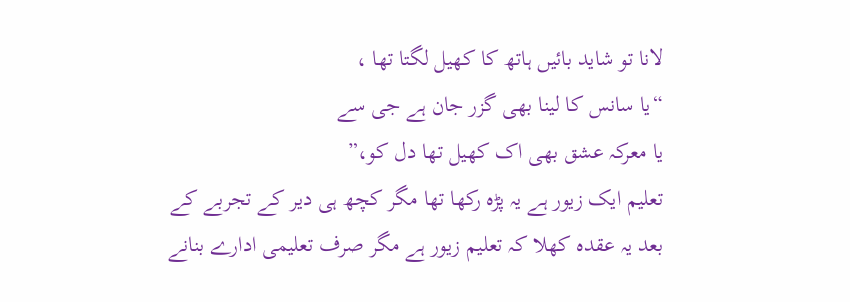لانا تو شاید بائیں ہاتھ کا کھیل لگتا تھا ،
“یا سانس کا لینا بھی گزر جان ہے جی سے
یا معرکہ عشق بھی اک کھیل تھا دل کو،”
تعلیم ایک زیور ہے یہ پڑہ رکھا تھا مگر کچھ ہی دیر کے تجربے کے بعد یہ عقدہ کھلا کہ تعلیم زیور ہے مگر صرف تعلیمی ادارے بنانے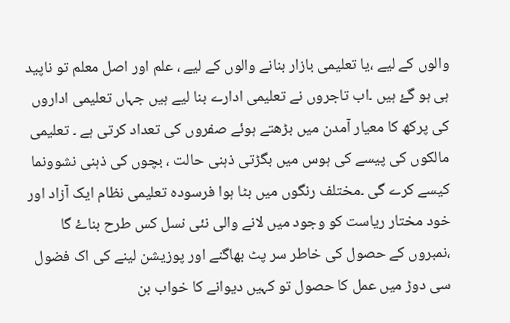والوں کے لیے ،یا تعلیمی بازار بنانے والوں کے لیے ، علم اور اصل معلم تو ناپید ہی ہو گۓ ہیں ۔اب تاجروں نے تعلیمی ادارے بنا لیے ہیں جہاں تعلیمی اداروں کی پرکھ کا معیار آمدن میں بڑھتے ہوئے صفروں کی تعداد کرتی ہے ۔ تعلیمی مالکوں کی پیسے کی ہوس میں بگڑتی ذہنی حالت ، بچوں کی ذہنی نشوونما کیسے کرے گی ۔مختلف رنگوں میں بٹا ہوا فرسودہ تعلیمی نظام ایک آزاد اور خود مختار ریاست کو وجود میں لانے والی نئی نسل کس طرح بناۓ گا ،نمبروں کے حصول کی خاطر سر پٹ بھاگنے اور پوزیشن لینے کی اک فضول سی دوڑ میں عمل کا حصول تو کہیں دیوانے کا خواب بن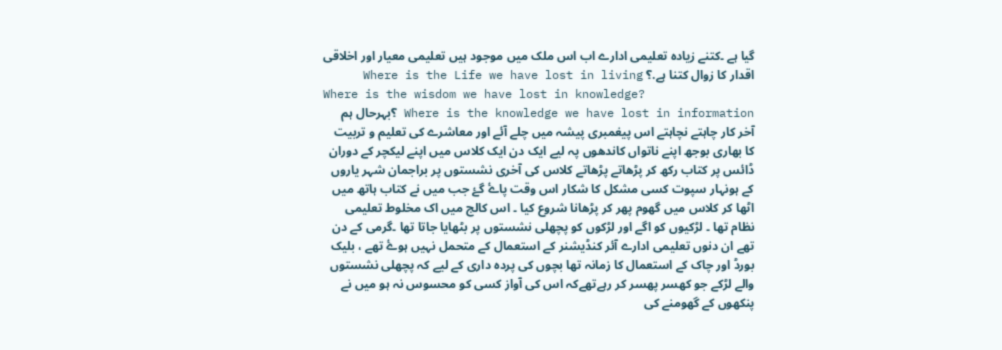گیا ہے ۔کتنے زیادہ تعلیمی ادارے اب اس ملک میں موجود ہیں تعلیمی معیار اور اخلاقی اقدار کا زوال کتنا ہے.؟ Where is the Life we have lost in living
Where is the wisdom we have lost in knowledge?
Where is the knowledge we have lost in information ؟بہرحال ہم آخر کار چاہتے نچاہتے اس پیغمبری پیشہ میں چلے آئے اور معاشرے کی تعلیم و تربیت کا بھاری بوجھ اپنے ناتواں کاندھوں پہ لیے ایک دن ایک کلاس میں اپنے لیکچر کے دوران ڈائس پر کتاب رکھ کر پڑھاتے پڑھاتے کلاس کی آخری نشستوں پر براجمان شہر یاروں کے ہونہار سپوت کسی مشکل کا شکار اس وقت پاۓ گۓ جب میں نے کتاب ہاتھ میں اٹھا کر کلاس میں گھوم پھر کر پڑھانا شروع کیا ۔ اس کالج میں اک مخلوط تعلیمی نظام تھا ۔ لڑکیوں کو اگے اور لڑکوں کو پچھلی نشستوں پر بٹھایا جاتا تھا ۔گرمی کے دن تھے ان دنوں تعلیمی ادارے آئر کنڈیشنر کے استعمال کے متحمل نہیں ہوۓ تھے ، بلیک بورڈ اور چاک کے استعمال کا زمانہ تھا بچوں کی پردہ داری کے لیے کہ پچھلی نشستوں والے لڑکے جو کھسر پھسر کر رہےتھےکہ اس کی آواز کسی کو محسوس نہ ہو میں نے پنکھوں کے گھومنے کی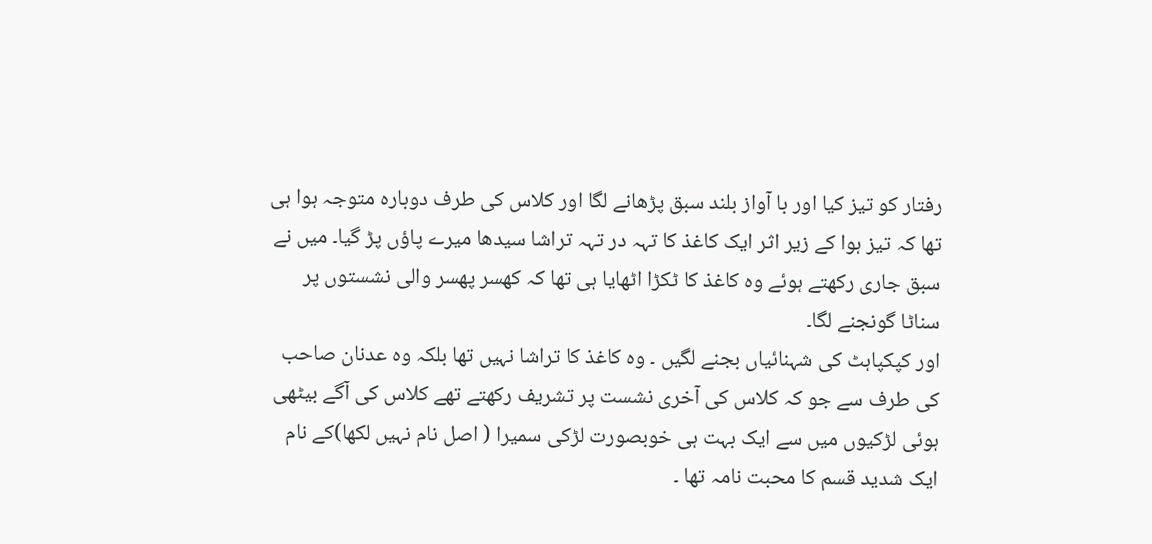رفتار کو تیز کیا اور با آواز بلند سبق پڑھانے لگا اور کلاس کی طرف دوبارہ متوجہ ہوا ہی تھا کہ تیز ہوا کے زیر اثر ایک کاغذ کا تہہ در تہہ تراشا سیدھا میرے پاؤں پڑ گیا۔ میں نے سبق جاری رکھتے ہوئے وہ کاغذ کا ٹکڑا اٹھایا ہی تھا کہ کھسر پھسر والی نشستوں پر سناٹا گونجنے لگا۔
اور کپکپاہٹ کی شہنائیاں بجنے لگیں ۔ وہ کاغذ کا تراشا نہیں تھا بلکہ وہ عدنان صاحب کی طرف سے جو کہ کلاس کی آخری نشست پر تشریف رکھتے تھے کلاس کی آگے بیٹھی ہوئی لڑکیوں میں سے ایک بہت ہی خوبصورت لڑکی سمیرا ( اصل نام نہیں لکھا)کے نام ایک شدید قسم کا محبت نامہ تھا ۔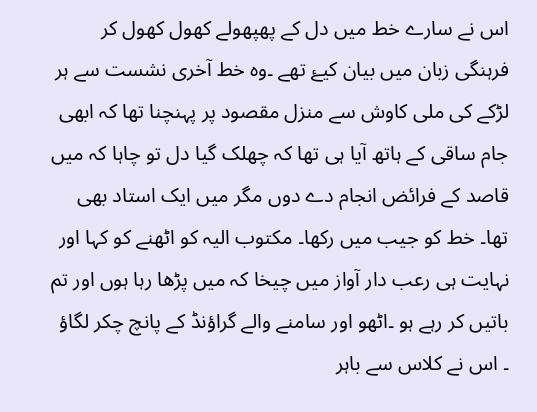اس نے سارے خط میں دل کے پھپھولے کھول کھول کر فرہنگی زبان میں بیان کیۓ تھے ۔وہ خط آخری نشست سے ہر لڑکے کی ملی کاوش سے منزل مقصود پر پہنچنا تھا کہ ابھی جام ساقی کے ہاتھ آیا ہی تھا کہ چھلک گیا دل تو چاہا کہ میں قاصد کے فرائض انجام دے دوں مگر میں ایک استاد بھی تھا۔ خط کو جیب میں رکھا۔ مکتوب الیہ کو اٹھنے کو کہا اور نہایت ہی رعب دار آواز میں چیخا کہ میں پڑھا رہا ہوں اور تم باتیں کر رہے ہو ۔اٹھو اور سامنے والے گراؤنڈ کے پانچ چکر لگاؤ ۔ اس نے کلاس سے باہر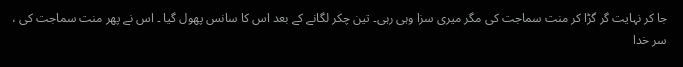جا کر نہایت گر گڑا کر منت سماجت کی مگر میری سزا وہی رہی۔ تین چکر لگانے کے بعد اس کا سانس پھول گیا ۔ اس نے پھر منت سماجت کی ، سر خدا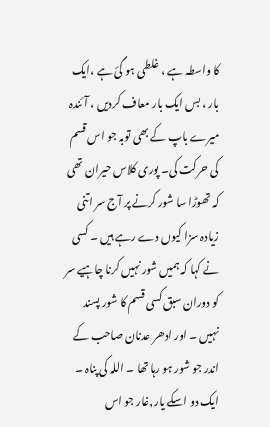کا واسطہ ہے ، غلطی ہو گئ ہے ،ایک بار ، بس ایک بار معاف کردیں ، آئندہ میرے باپ کے بھی توبہ جو اس قسم کی حرکت کی۔ پوری کلاس حیران تھی کہ تھوڑا سا شور کرنے پر آج سر اتنی زیادہ سزا کیوں دے رہے ہیں ۔ کسی نے کہا کہ ہمیں شور نہیں کرنا چاہیے سر کو دوران سبق کسی قسم کا شور پسند نہیں ۔ اور ادھر عدنان صاحب کے اندر جو شور ہو رہا تھا ۔ اللہ کی پناہ ۔ ایک دو اسکے یار,غار جو اس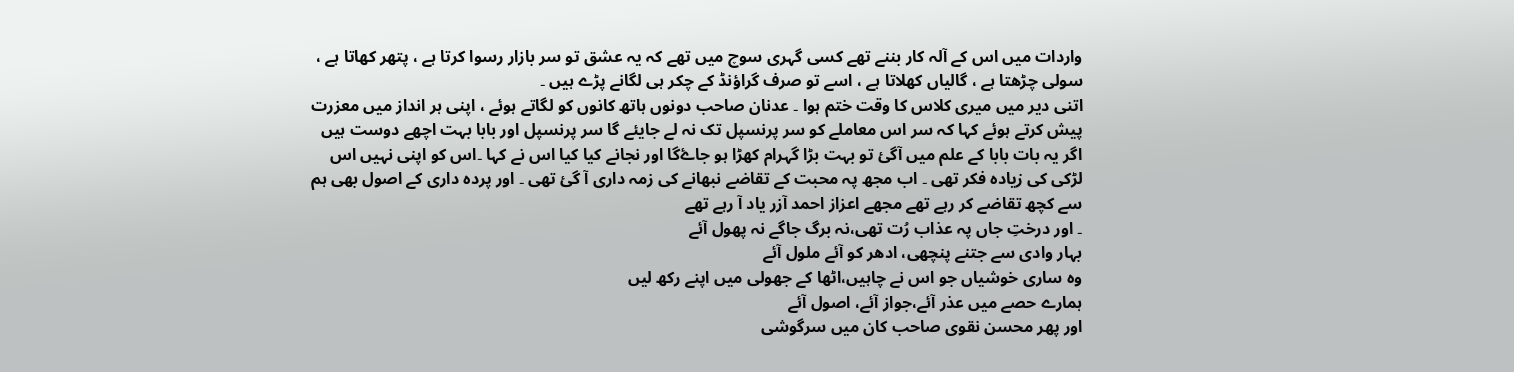واردات میں اس کے آلہ کار بننے تھے کسی گہری سوچ میں تھے کہ یہ عشق تو سر بازار رسوا کرتا ہے ، پتھر کھاتا ہے ، سولی چڑھتا ہے ، گالیاں کھلاتا ہے ، اسے تو صرف گراؤنڈ کے چکر ہی لگانے پڑے ہیں ۔
اتنی دیر میں میری کلاس کا وقت ختم ہوا ۔ عدنان صاحب دونوں ہاتھ کانوں کو لگاتے ہوئے ، اپنی ہر انداز میں معزرت پیش کرتے ہوئے کہا کہ سر اس معاملے کو سر پرنسپل تک نہ لے جایئے گا سر پرنسپل اور بابا بہت اچھے دوست ہیں اگر یہ بات بابا کے علم میں آگئ تو بہت بڑا گہرام کھڑا ہو جاۓگا اور نجانے کیا کیا اس نے کہا ۔اس کو اپنی نہیں اس لڑکی کی زیادہ فکر تھی ۔ اب مجھ پہ محبت کے تقاضے نبھانے کی زمہ داری آ گئ تھی ۔ اور پردہ داری کے اصول بھی ہم سے کچھ تقاضے کر رہے تھے مجھے اعزاز احمد آزر یاد آ رہے تھے
۔ اور درختِ جاں پہ عذاب رُت تھی،نہ برگ جاگے نہ پھول آئے
بہار وادی سے جتنے پنچھی، ادھر کو آئے ملول آئے
وہ ساری خوشیاں جو اس نے چاہیں،اٹھا کے جھولی میں اپنے رکھ لیں
ہمارے حصے میں عذر آئے،جواز آئے، اصول آئے
اور پھر محسن نقوی صاحب کان میں سرگوشی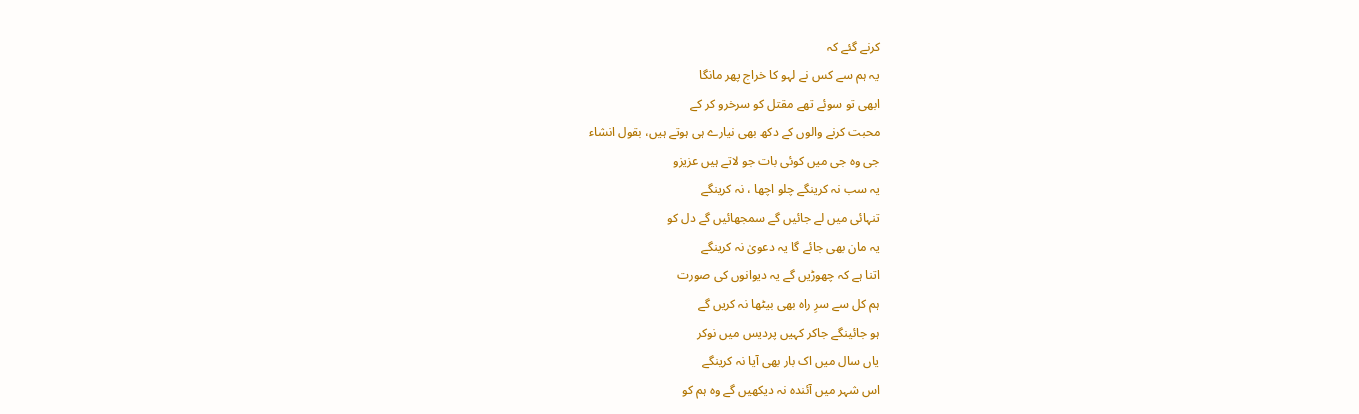کرنے گئے کہ
یہ ہم سے کس نے لہو کا خراج پھر مانگا
ابھی تو سوئے تھے مقتل کو سرخرو کر کے
محبت کرنے والوں کے دکھ بھی نیارے ہی ہوتے ہیں، بقول انشاء
جی وہ جی میں کوئی بات جو لاتے ہیں عزیزو
یہ سب نہ کرینگے چلو اچھا ، نہ کرینگے
تنہائی میں لے جائیں گے سمجھائیں گے دل کو
یہ مان بھی جائے گا یہ دعویٰ نہ کرینگے
اتنا ہے کہ چھوڑیں گے یہ دیوانوں کی صورت
ہم کل سے سرِ راہ بھی بیٹھا نہ کریں گے
ہو جائینگے جاکر کہیں پردیس میں نوکر
یاں سال میں اک بار بھی آیا نہ کرینگے
اس شہر میں آئندہ نہ دیکھیں گے وہ ہم کو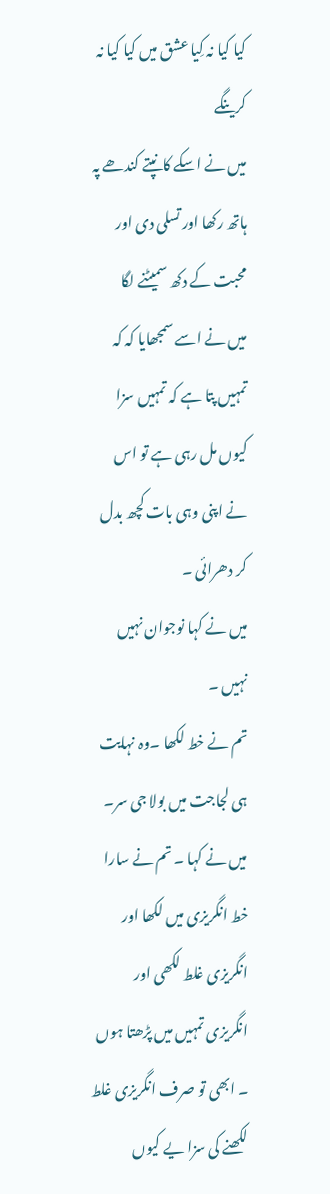کیا کیا نہ کِیا عشق میں کیا کیا نہ کرینگے
میں نے اسکے کانپتے کندھے پہ ہاتھ رکھا اور تسلی دی اور محبت کے دکھ سمیٹنے لگا
میں نے اسے سمجھایا کہ کہ تمہیں پتا ہے کہ تمہیں سزا کیوں مل رہی ہے تو اس نے اپنی وہی بات کچھ بدل کر دھرائی ۔
میں نے کہا نوجوان نہیں نہیں ۔
تم نے خط لکھا ۔وہ نہایت ہی لجاجت میں بولا جی سر۔
میں نے کہا ۔ تم نے سارا خط انگریزی میں لکھا اور انگریزی غلط لکھی اور انگریزی تمہیں میں پڑھتا ہوں ۔ ابھی تو صرف انگریزی غلط لکھنے کی سزا یے کیوں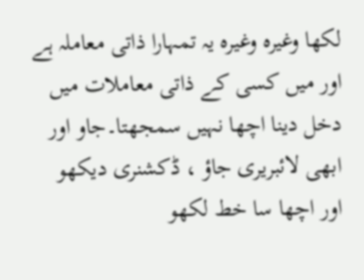لکھا وغیرہ وغیرہ یہ تمہارا ذاتی معاملہ ہے اور میں کسی کے ذاتی معاملات میں دخل دینا اچھا نہیں سمجھتا۔جاو اور ابھی لائبریری جاؤ ، ڈکشنری دیکھو اور اچھا سا خط لکھو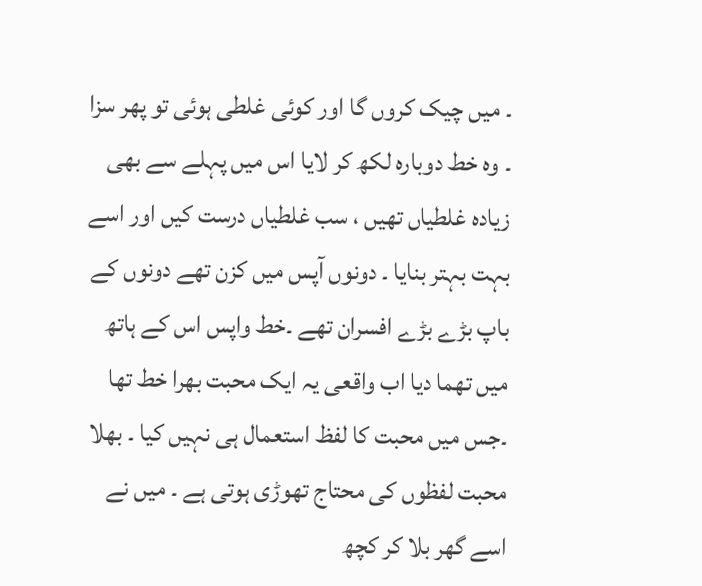۔ میں چیک کروں گا اور کوئی غلطی ہوئی تو پھر سزا ۔ وہ خط دوبارہ لکھ کر لایا اس میں پہلے سے بھی زیادہ غلطیاں تھیں ، سب غلطیاں درست کیں اور اسے بہت بہتر بنایا ۔ دونوں آپس میں کزن تھے دونوں کے باپ بڑے بڑے افسران تھے ۔خط واپس اس کے ہاتھ میں تھما دیا اب واقعی یہ ایک محبت بھرا خط تھا ۔جس میں محبت کا لفظ استعمال ہی نہیں کیا ۔ بھلا محبت لفظوں کی محتاج تھوڑی ہوتی ہے ۔ میں نے اسے گھر بلا کر کچھ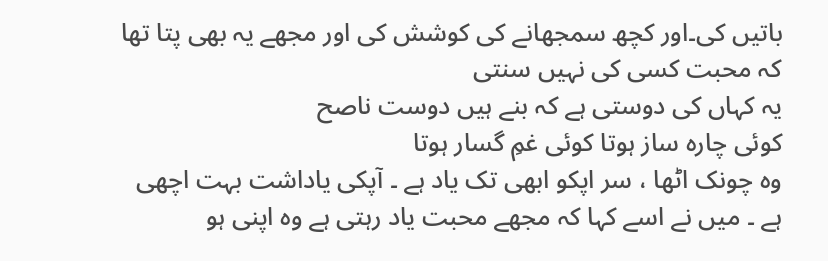باتیں کی۔اور کچھ سمجھانے کی کوشش کی اور مجھے یہ بھی پتا تھا کہ محبت کسی کی نہیں سنتی
یہ کہاں کی دوستی ہے کہ بنے ہیں دوست ناصح
کوئی چارہ ساز ہوتا کوئی غمِ گسار ہوتا
وہ چونک اٹھا ، سر اپکو ابھی تک یاد ہے ۔ آپکی یاداشت بہت اچھی ہے ۔ میں نے اسے کہا کہ مجھے محبت یاد رہتی ہے وہ اپنی ہو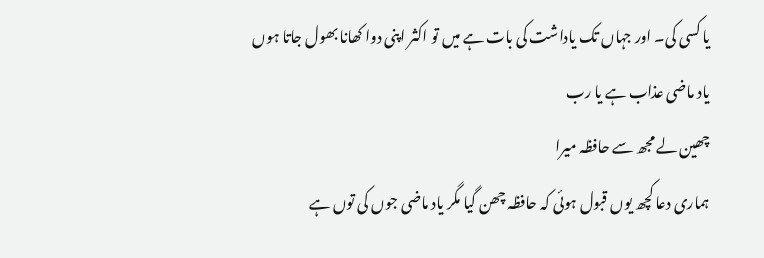یا کسی کی۔ اور جہاں تک یاداشت کی بات ہے میں تو اکثر اپنی دوا کھانا بھول جاتا ہوں
یاد ماضی عذاب ہے یا رب
چھین لے مجھ سے حافظہ میرا
ہماری دعا کچھ یوں قبول ہوئی کہ حافظہ چھن گیا مگر یاد ماضی جوں کی توں ہے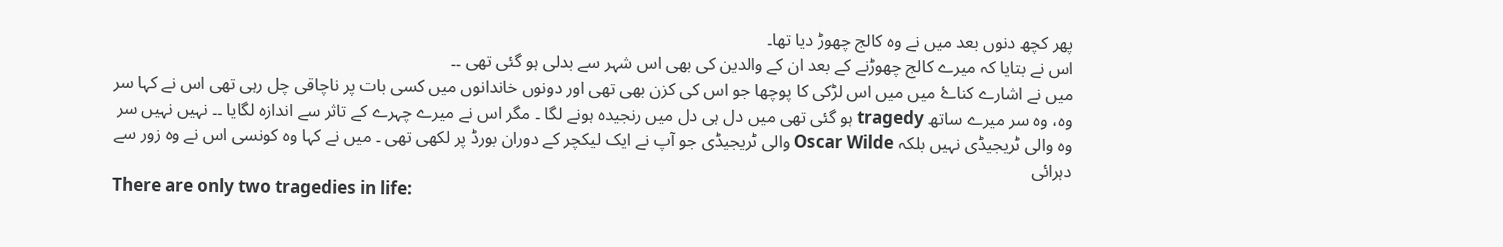پھر کچھ دنوں بعد میں نے وہ کالج چھوڑ دیا تھا۔
اس نے بتایا کہ میرے کالج چھوڑنے کے بعد ان کے والدین کی بھی اس شہر سے بدلی ہو گئی تھی ۔۔
میں نے اشارے کناۓ میں میں اس لڑکی کا پوچھا جو اس کی کزن بھی تھی اور دونوں خاندانوں میں کسی بات پر ناچاقی چل رہی تھی اس نے کہا سر وہ، وہ سر میرے ساتھ tragedy ہو گئی تھی میں دل ہی دل میں رنجیدہ ہونے لگا ۔ مگر اس نے میرے چہرے کے تاثر سے اندازہ لگایا ۔۔ نہیں نہیں سر وہ والی ٹریجیڈی نہیں بلکہ Oscar Wilde والی ٹریجیڈی جو آپ نے ایک لیکچر کے دوران بورڈ پر لکھی تھی ۔ میں نے کہا وہ کونسی اس نے وہ زور سے دہرائی
There are only two tragedies in life: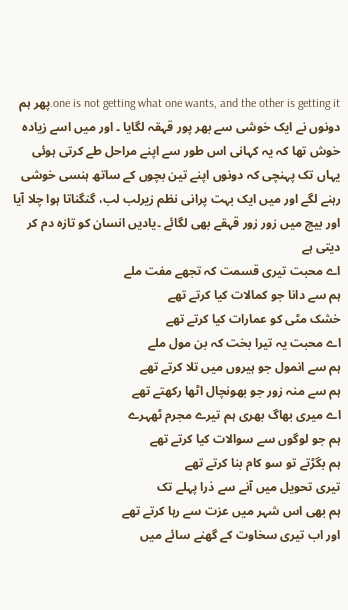one is not getting what one wants, and the other is getting it.پھر ہم دونوں نے ایک خوشی سے بھر پور قہقہ لگایا ۔ اور میں اسے زیادہ خوش تھا کہ یہ کہانی اس طور سے اپنے مراحل طے کرتی ہوئی یہاں تک پہنچی کہ دونوں اپنے تین بچوں کے ساتھ ہنسی خوشی رہنے لگے اور میں ایک بہت پرانی نظم زیرلب لب، گنگناتا ہوا چلا آیا اور بیچ میں زور زور قہقے بھی لگائے ۔یادیں انسان کو تازہ دم کر دیتی ہے
اے محبت تیری قسمت کہ تجھے مفت ملے
ہم سے دانا جو کمالات کیا کرتے تھے
خشک مٹی کو عمارات کیا کرتے تھے
اے محبت یہ تیرا بخت کہ بن مول ملے
ہم سے انمول جو ہیروں میں تلا کرتے تھے
ہم سے منہ زور جو بھونچال اٹھا رکھتے تھے
اے میری بھاگ بھری ہم تیرے مجرم ٹھہرے
ہم جو لوگوں سے سوالات کیا کرتے تھے
ہم بگڑتے تو سو کام بنا کرتے تھے
تیری تحویل میں آنے سے ذرا پہلے تک
ہم بھی اس شہر میں عزت سے رہا کرتے تھے
اور اب تیری سخاوت کے گھنے سائے میں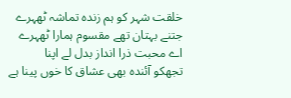خلقت شہر کو ہم زندہ تماشہ ٹھہرے
جتنے بہتان تھے مقسوم ہمارا ٹھہرے
اے محبت ذرا انداز بدل لے اپنا
تجھکو آئندہ بھی عشاق کا خوں پینا ہے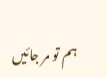ہم تو مر جائیں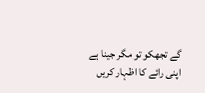گے تجھکو تو مگر جینا ہے
اپنی رائے کا اظہار کریں